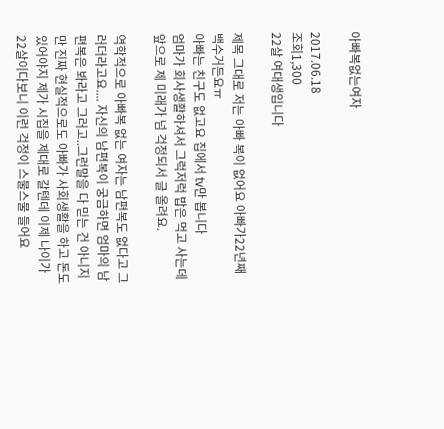아빠복없는여자

2017.06.18
조회1,300
22살 여대생입니다

제목 그대로 저는 아빠 복이 없어요 아빠가22년째 백수거든요ㅠ
아빠는 친구도 없고요 집에서 tv만 봅니다
엄마가 회사생활하셔서 그럭저럭 밥은 먹고 사는데 앞으로 제 미래가 넘 걱정되서 글 올려요.

역학적으로 아빠복 없는 여자는 남편복도 없다고 그러더라고요.... 자신의 남편복이 궁금하면 엄마의 남편복은 봐라고 그러고..그런말을 다 믿는 건 아니지만 진짜 현실적으로도 아빠가 사회생활을 하고 돈도 있어야지 제가 시집을 제대로 갈텐데 이제 나이가 22살이다보니 이런 걱정이 스물스물 들어요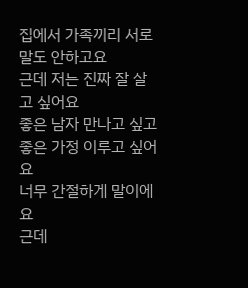집에서 가족끼리 서로 말도 안하고요
근데 저는 진짜 잘 살고 싶어요
좋은 남자 만나고 싶고 좋은 가정 이루고 싶어요
너무 간절하게 말이에요
근데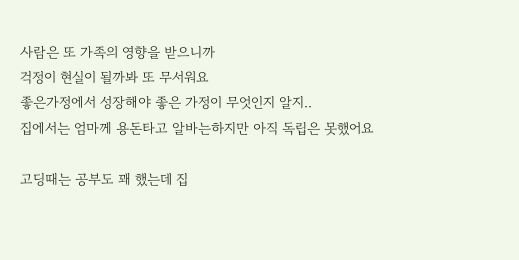사람은 또 가족의 영향을 받으니까
걱정이 현실이 될까봐 또 무서워요
좋은가정에서 성장해야 좋은 가정이 무엇인지 알지..
집에서는 엄마께 용돈타고 알바는하지만 아직 독립은 못했어요

고딩때는 공부도 꽤 했는데 집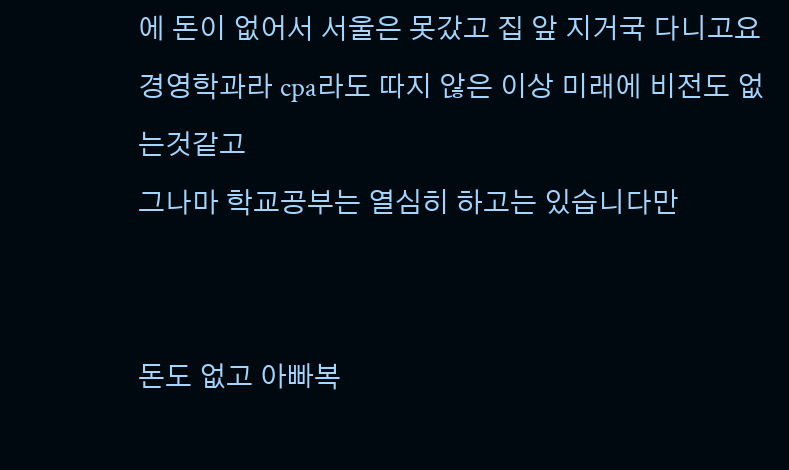에 돈이 없어서 서울은 못갔고 집 앞 지거국 다니고요 경영학과라 cpa라도 따지 않은 이상 미래에 비전도 없는것같고
그나마 학교공부는 열심히 하고는 있습니다만


돈도 없고 아빠복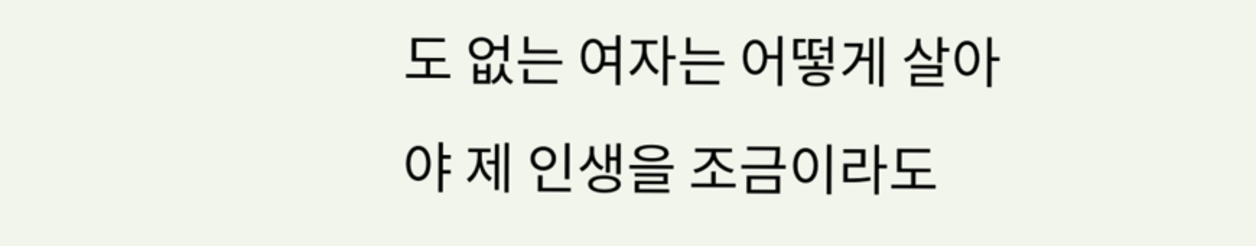도 없는 여자는 어떻게 살아야 제 인생을 조금이라도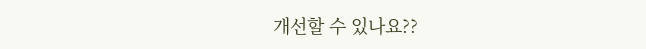개선할 수 있나요??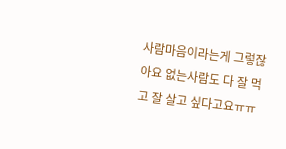사람마음이라는게 그렇잖아요 없는사람도 다 잘 먹고 잘 살고 싶다고요ㅠㅠ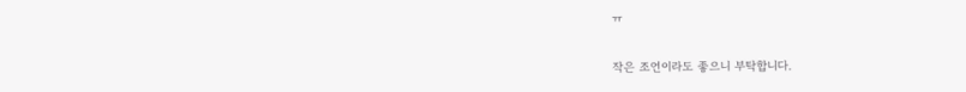ㅠ

작은 조언이라도 좋으니 부탁합니다.